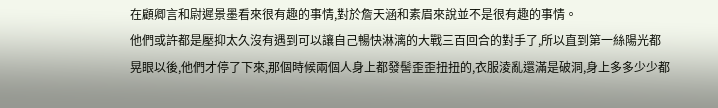在顧卿言和尉遲景墨看來很有趣的事情,對於詹天涵和素眉來說並不是很有趣的事情。
他們或許都是壓抑太久沒有遇到可以讓自己暢快淋漓的大戰三百回合的對手了,所以直到第一絲陽光都晃眼以後,他們才停了下來,那個時候兩個人身上都發髻歪歪扭扭的,衣服淩亂還滿是破洞,身上多多少少都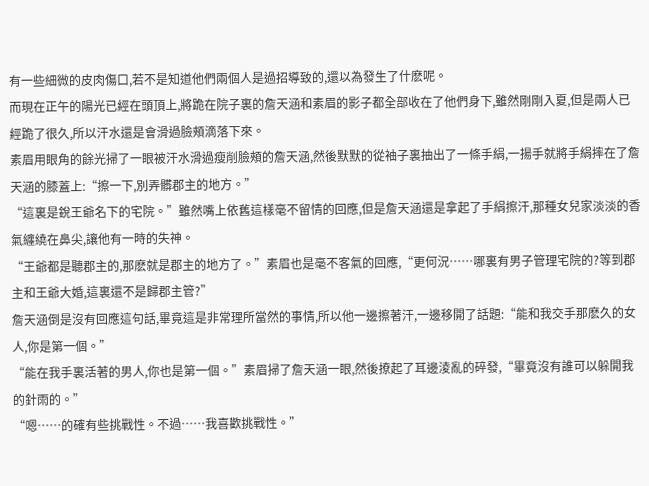有一些細微的皮肉傷口,若不是知道他們兩個人是過招導致的,還以為發生了什麽呢。
而現在正午的陽光已經在頭頂上,將跪在院子裏的詹天涵和素眉的影子都全部收在了他們身下,雖然剛剛入夏,但是兩人已經跪了很久,所以汗水還是會滑過臉頰滴落下來。
素眉用眼角的餘光掃了一眼被汗水滑過瘦削臉頰的詹天涵,然後默默的從袖子裏抽出了一條手絹,一揚手就將手絹摔在了詹天涵的膝蓋上:“擦一下,別弄髒郡主的地方。”
“這裏是銳王爺名下的宅院。”雖然嘴上依舊這樣毫不留情的回應,但是詹天涵還是拿起了手絹擦汗,那種女兒家淡淡的香氣纏繞在鼻尖,讓他有一時的失神。
“王爺都是聽郡主的,那麽就是郡主的地方了。”素眉也是毫不客氣的回應,“更何況……哪裏有男子管理宅院的?等到郡主和王爺大婚,這裏還不是歸郡主管?”
詹天涵倒是沒有回應這句話,畢竟這是非常理所當然的事情,所以他一邊擦著汗,一邊移開了話題:“能和我交手那麽久的女人,你是第一個。”
“能在我手裏活著的男人,你也是第一個。”素眉掃了詹天涵一眼,然後撩起了耳邊淩亂的碎發,“畢竟沒有誰可以躲開我的針雨的。”
“嗯……的確有些挑戰性。不過……我喜歡挑戰性。”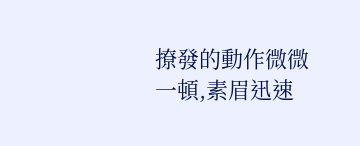撩發的動作微微一頓,素眉迅速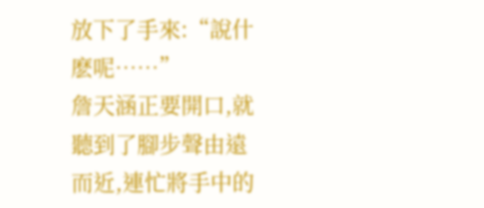放下了手來:“說什麽呢……”
詹天涵正要開口,就聽到了腳步聲由遠而近,連忙將手中的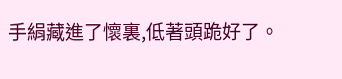手絹藏進了懷裏,低著頭跪好了。